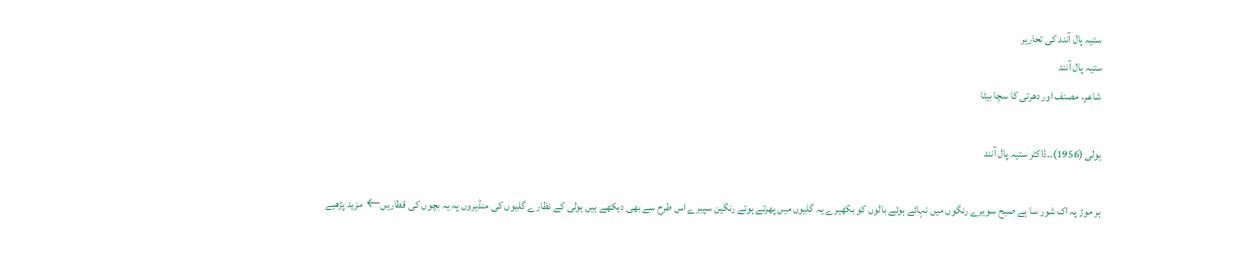ستیہ پال آنند کی تحاریر
ستیہ پال آنند
شاعر، مصنف اور دھرتی کا سچا بیٹا

ہولی (1956)۔۔ڈاکٹر ستیہ پال آنند

ہر موڑ پہ اک شور سا ہے صبح سویرے رنگوں میں نہائے ہوئے بالوں کو بکھیرے یہ گلیوں میں پھرتے ہوئے رنگین سپیرے اس طرح سے بھی دیکھے ہیں ہولی کے نظارے گلیوں کی منڈیروں پہ یہ بچوں کی قطاریں←  مزید پڑھیے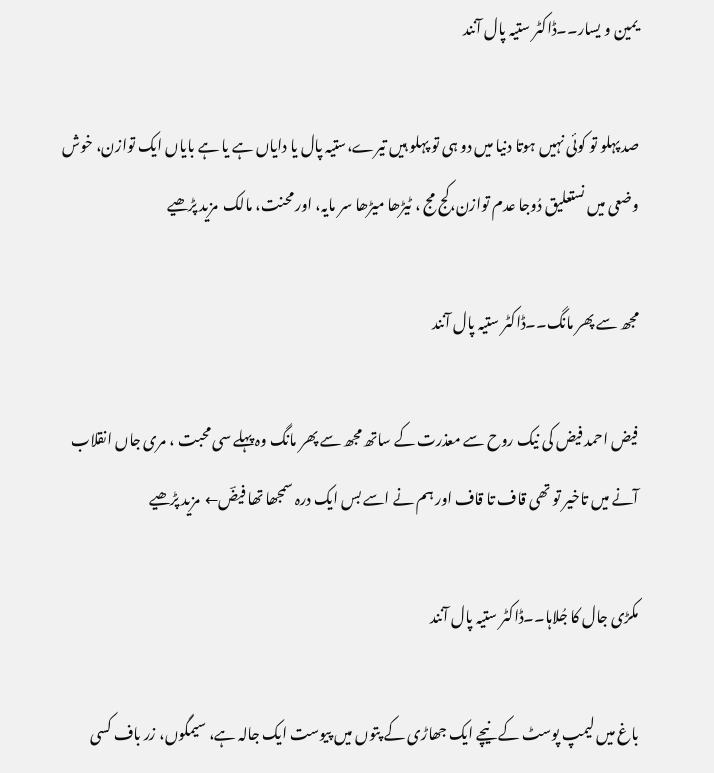یمین و یسار۔۔ڈاکٹر ستیہ پال آنند

صد پہلو تو کوئی نہیں ہوتا دنیا میں دو ہی تو پہلو ہیں تیرے،ستیہ پال یا دایاں ہے یا ہے بایاں ایک توازن، خوش وضعی میں نستعلیق دُوجا عدم توازن،کج مج ، ٹیڑھا میڑھا سر مایہ، اور محنت، مالک  مزید پڑھیے

مجھ سے پھر مانگ۔۔ڈاکٹر ستیہ پال آنند

فیض احمد فیض کی نیک روح سے معذرت کے ساتھ مجھ سے پھر مانگ وہ پہلے سی محبت ، مری جاں انقلاب آنے میں تاخیر تو تھی قاف تا قاف اور ہم نے اسے بس ایک درہ سمجھا تھا فیضؔ←  مزید پڑھیے

مکڑی جال کا جُلاہا۔۔ڈاکٹر ستیہ پال آنند

باغ میں لیمپ پوسٹ کے نیچے ایک جھاڑی کے پتوں میں پیوست ایک جالہ ہے، سیمگوں، زر باف کسی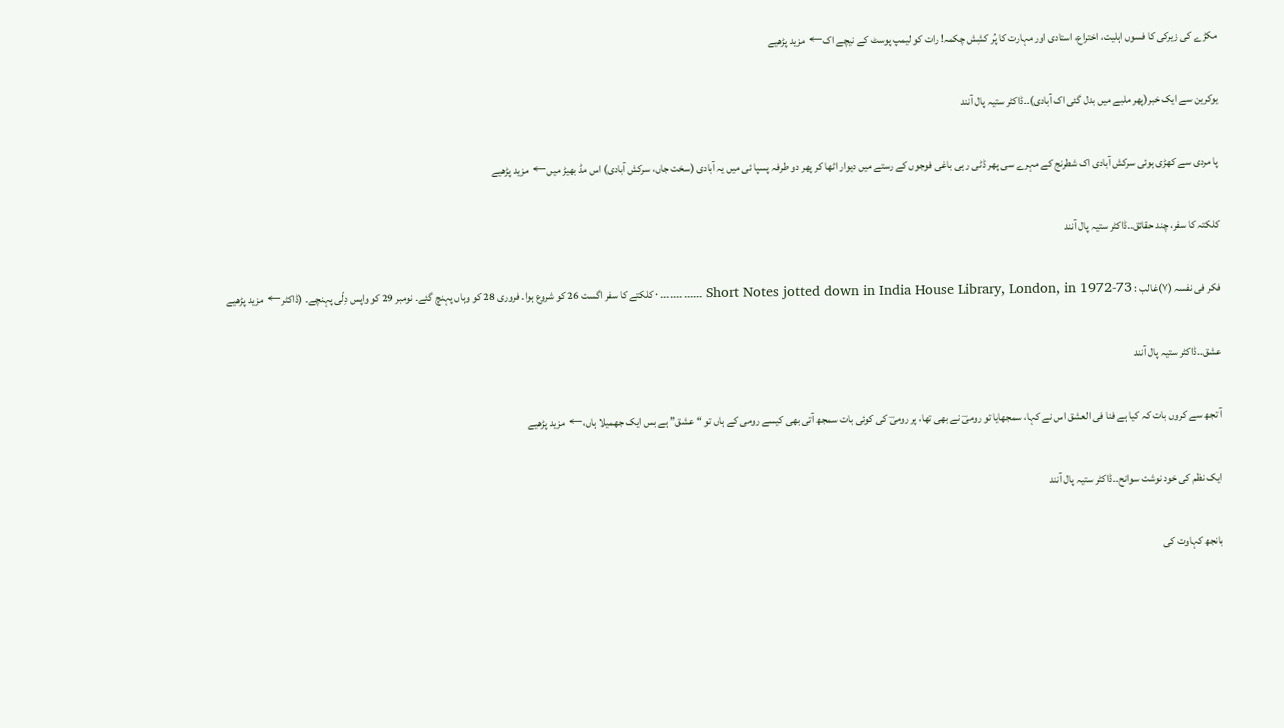مکڑے کی زیرکی کا فسوں اہلیت، اختراع، استادی اور مہارت کا پُر کشِش چکمہ! رات کو لیمپ پوسٹ کے نیچے اک←  مزید پڑھیے

یوکرین سے ایک خبر(پھر ملبے میں بدل گئی اک آبادی)۔۔ڈاکٹر ستیہ پال آنند

پا مردی سے کھڑی ہوئی سرکش آبادی اک شطرنج کے مہرے سی پھر ڈٹی ر ہی باغی فوجوں کے رستے میں دیوار اٹھا کر پھر دو طرفہ پسپا ئی میں یہ آبادی (سخت جاں، سرکش آبادی) اس مڈ بھیڑ میں←  مزید پڑھیے

کلکتہ کا سفر، چند حقائق۔۔ڈاکٹر ستیہ پال آنند

فکر فی نفسہ (۷)غالب : Short Notes jotted down in India House Library, London, in 1972-73 ۔۔۔۔۔۔ ۔۔۔۔۔۔۔ ۰ کلکتے کا سفر اگست 26 کو شروع ہوا۔ فروری 28 کو وہاں پہنچ گئے۔ نومبر 29 کو واپس دِلّی پہنچے۔ (ڈاکٹر←  مزید پڑھیے

عشق۔۔ڈاکٹر ستیہ پال آنند

آ تجھ سے کروں بات کہ کیا ہے فنا فی العشق اس نے کہا، سمجھایا تو رومیؔ نے بھی تھا، پر رومیؔ کی کوئی بات سمجھ آتی بھی کیسے رومی کے ہاں تو “عشق” ہے بس ایک جھمیلا ہاں،←  مزید پڑھیے

ایک نظم کی خود نوشت سوانح۔۔ڈاکٹر ستیہ پال آنند

بانجھ کہاوت کی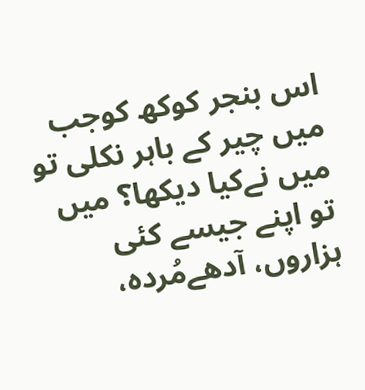اس بنجر کوکھ کوجب میں چیر کے باہر نکلی تو میں نےکیا دیکھا؟ میں تو اپنے جیسے کئی ہزاروں، آدھےمُردہ،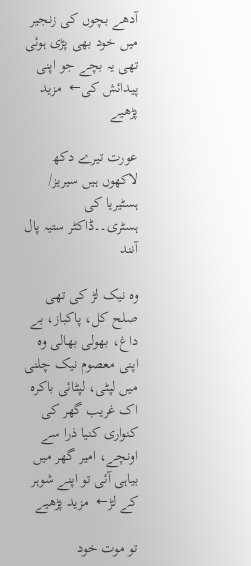آدھے بچوں کی زنجیر میں خود بھی پڑی ہوئی تھی یہ بچے جو اپنی پیدائش کی←  مزید پڑھیے

عورت تیرے دکھ لاکھوں ہیں سیریز/ ہسٹیریا کی ہسٹری۔۔ڈاکٹر ستیہ پال آنند

وہ نیک لڑ کی تھی صلح کل، پاکباز، بے داغ، بھولی بھالی وہ اپنی معصوم نیک چلنی میں لپٹی، لپٹائی باکرہ اک غریب گھر کی کنواری کنیا ذرا سے اونچے، امیر گھر میں بیاہی آئی تو اپنے شوہر کے لڑ←  مزید پڑھیے

تو موت خود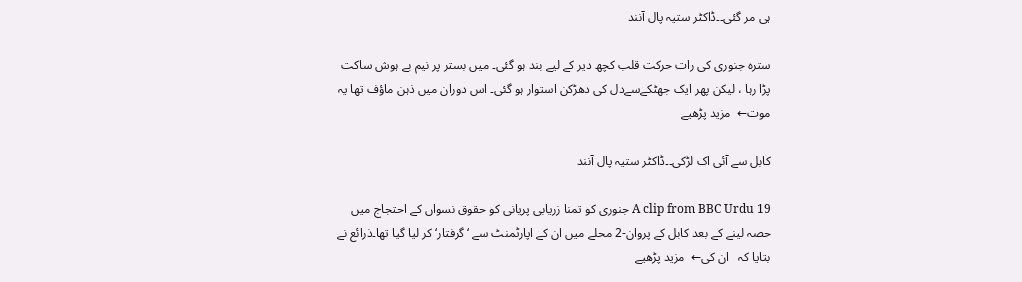ہی مر گئی۔۔ڈاکٹر ستیہ پال آنند

سترہ جنوری کی رات حرکت قلب کچھ دیر کے لیے بند ہو گئی۔ میں بستر پر نیم بے ہوش ساکت پڑا رہا ، لیکن پھر ایک جھٹکےسےدل کی دھڑکن استوار ہو گئی۔ اس دوران میں ذہن ماؤف تھا یہ موت←  مزید پڑھیے

کابل سے آئی اک لڑکی۔۔ڈاکٹر ستیہ پال آنند

A clip from BBC Urdu 19 جنوری کو تمنا زریابی پریانی کو حقوق نسواں کے احتجاج میں حصہ لینے کے بعد کابل کے پروان-2 محلے میں ان کے اپارٹمنٹ سے ‘گرفتار‘ کر لیا گیا تھا۔ذرائع نے بتایا کہ   ان کی←  مزید پڑھیے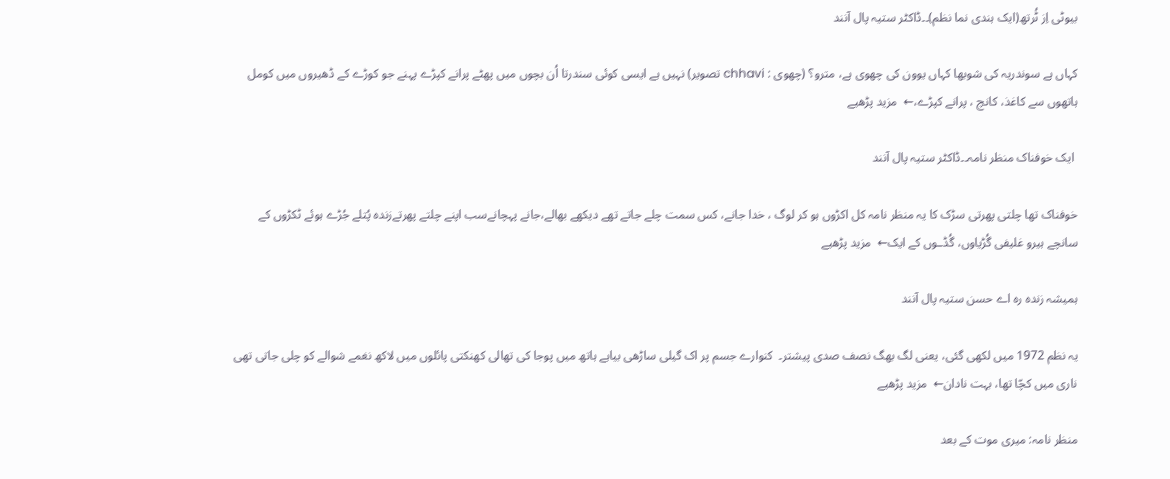بیوٹی اِز ٹُرتھ(ایک ہندی نما نظم)۔۔ڈاکٹر ستیہ پال آنند

کہاں ہے سوندریہ کی شوبھا کہاں یوون کی چھوی ہے، مترو؟ (چھوی : chhavi تصویر) نہیں ہے ایسی کوئی سندرتا اُن بچوں میں پھٹے پرانے کپڑے پہنے جو کوڑے کے ڈھیروں میں کومل ہاتھوں سے کاغذ، کانچ ، پرانے کپڑے،←  مزید پڑھیے

 ایک خوفناک منظر نامہ۔۔ڈاکٹر ستیہ پال آنند

خوفناک تھا چلتی پھرتی سڑک کا یہ منظر نامہ کل اکڑوں ہو کر لوگ ، خدا جانے، کس سمت چلے جاتے تھے دیکھے بھالے،جانے پہچانےسب اپنے چلتے پھرتےزندہ پُتلے جُڑے ہوئے ٹکڑوں کے سانچے ہیرو غلیفی گُڑیاوں، گُڈـوں کے ایک←  مزید پڑھیے

ہمیشہ زندہ رہ اے حسن ستیہ پال آنند

یہ نظم 1972 میں لکھی گئی، یعنی لگ بھگ نصف صدی پیشتر۔  کنوارے جسم پر اک گیلی ساڑھی بیاہے ہاتھ میں پوجا کی تھالی کھنکتی پائلوں میں لاکھ نغمے شوالے کو چلی جاتی تھی ناری میں کچّا تھا، بہت نادان←  مزید پڑھیے

منظر نامہ: میری موت کے بعد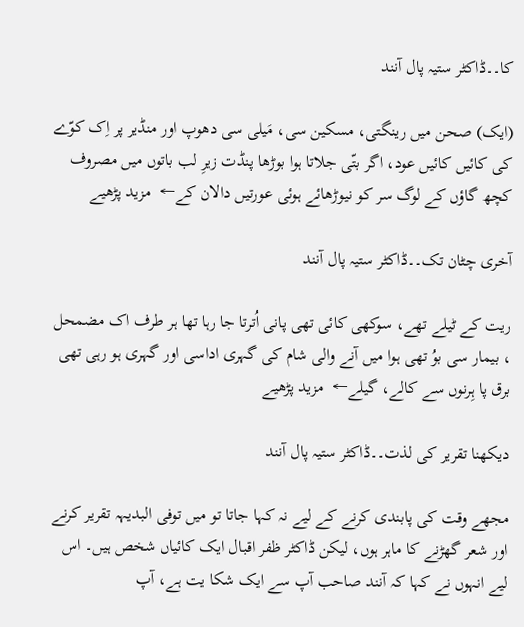کا۔۔ڈاکٹر ستیہ پال آنند

(ایک) صحن میں رینگتی، مسکین سی، مَیلی سی دھوپ اور منڈیر پر اِک کوّے کی کائیں کائیں عود، اگر بتّی جلاتا ہوا بوڑھا پنڈت زیرِ لب باتوں میں مصروف کچھ گاؤں کے لوگ سر کو نیوڑھائے ہوئی عورتیں دالان کے←  مزید پڑھیے

آخری چٹان تک۔۔ڈاکٹر ستیہ پال آنند

ریت کے ٹیلے تھے، سوکھی کائی تھی پانی اُترتا جا رہا تھا ہر طرف اک مضمحل ، بیمار سی بوُ تھی ہوا میں آنے والی شام کی گہری اداسی اور گہری ہو رہی تھی برق پا ہِرنوں سے کالے، گیلے←  مزید پڑھیے

دیکھنا تقریر کی لذت۔۔ڈاکٹر ستیہ پال آنند

مجھے وقت کی پابندی کرنے کے لیے نہ کہا جاتا تو میں توفی البدیہہ تقریر کرنے اور شعر گھڑنے کا ماہر ہوں، لیکن ڈاکٹر ظفر اقبال ایک کائیاں شخص ہیں۔ اس لیے انہوں نے کہا کہ آنند صاحب آپ سے ایک شکا یت ہے، آپ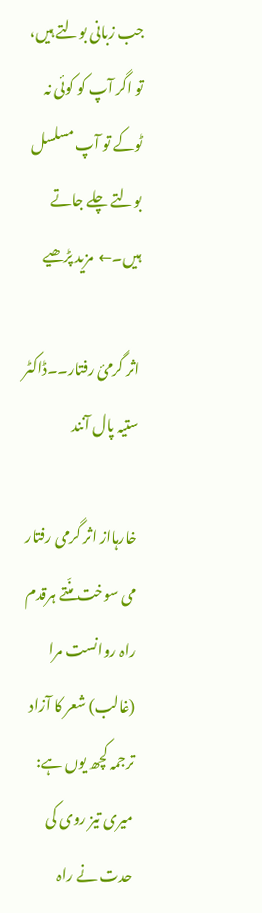جب زبانی بولتے ہیں، تو اگر آپ کو کوئی نہ ٹوکے تو آپ مسلسل بولتے چلے جاتے ہیں۔←  مزید پڑھیے

اثر گرمیٔ رفتار۔۔ڈاکٹر ستیہ پال آنند

خارہااز اثر گرمی رفتار می سوخت منّتے ہرقدم راہ روانست مرا (غالب) شعر کا آزاد ترجمہ کچھ یوں ہے: میری تیز روی کی حدت نے راہ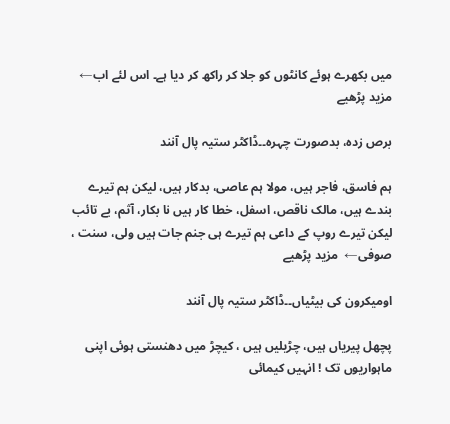میں بکھرے ہوئے کانٹوں کو جلا کر راکھ کر دیا ہے۔ اس لئے اب←  مزید پڑھیے

برص زدہ، بدصورت چہرہ۔۔ڈاکٹر ستیہ پال آنند

ہم فاسق، فاجر ہیں، مولا ہم عاصی، بدکار ہیں، لیکن ہم تیرے بندے ہیں، مالک ناقص، اسفل، خطا کار ہیں نا بکار، آثم، بے تائب لیکن تیرے روپ کے داعی ہم تیرے ہی جنم جات ہیں ولی، سنت ، صوفی←  مزید پڑھیے

اومیکرون کی بیٹیاں۔۔ڈاکٹر ستیہ پال آنند

پچھل پیریاں ہیں، چڑیلیں ہیں ، کیچڑ میں دھنستی ہوئی اپنی ماہواریوں تک ! انہیں کیمائی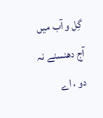گِل و آب میں آج دھنسنے نہ دو ، اے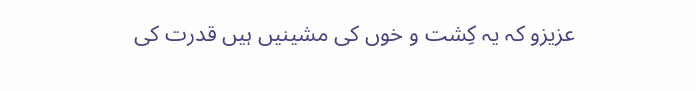عزیزو کہ یہ کِشت و خوں کی مشینیں ہیں قدرت کی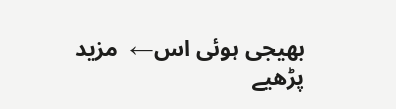بھیجی ہوئی اس←  مزید پڑھیے